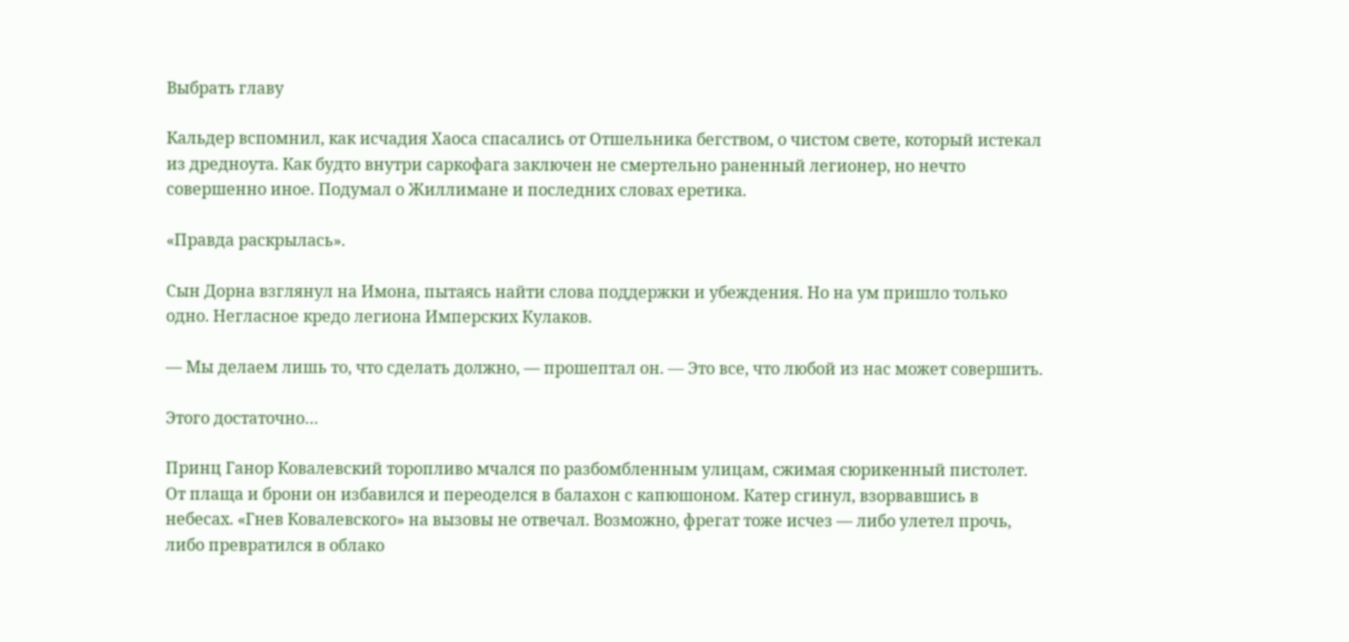Выбрать главу

Кальдер вспомнил, как исчадия Хаоса спасались от Отшельника бегством, о чистом свете, который истекал из дредноута. Как будто внутри саркофага заключен не смертельно раненный легионер, но нечто совершенно иное. Подумал о Жиллимане и последних словах еретика.

«Правда раскрылась».

Сын Дорна взглянул на Имона, пытаясь найти слова поддержки и убеждения. Но на ум пришло только одно. Негласное кредо легиона Имперских Кулаков.

— Мы делаем лишь то, что сделать должно, — прошептал он. — Это все, что любой из нас может совершить.

Этого достаточно…

Принц Ганор Ковалевский торопливо мчался по разбомбленным улицам, сжимая сюрикенный пистолет. От плаща и брони он избавился и переоделся в балахон с капюшоном. Катер сгинул, взорвавшись в небесах. «Гнев Ковалевского» на вызовы не отвечал. Возможно, фрегат тоже исчез — либо улетел прочь, либо превратился в облако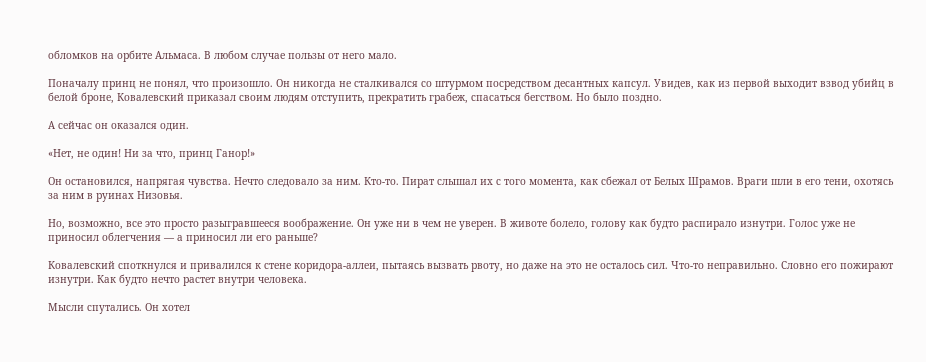обломков на орбите Альмаса. В любом случае пользы от него мало.

Поначалу принц не понял, что произошло. Он никогда не сталкивался со штурмом посредством десантных капсул. Увидев, как из первой выходит взвод убийц в белой броне, Ковалевский приказал своим людям отступить, прекратить грабеж, спасаться бегством. Но было поздно.

А сейчас он оказался один.

«Нет, не один! Ни за что, принц Ганор!»

Он остановился, напрягая чувства. Нечто следовало за ним. Кто-то. Пират слышал их с того момента, как сбежал от Белых Шрамов. Враги шли в его тени, охотясь за ним в руинах Низовья.

Но, возможно, все это просто разыгравшееся воображение. Он уже ни в чем не уверен. В животе болело, голову как будто распирало изнутри. Голос уже не приносил облегчения — а приносил ли его раньше?

Ковалевский споткнулся и привалился к стене коридора-аллеи, пытаясь вызвать рвоту, но даже на это не осталось сил. Что-то неправильно. Словно его пожирают изнутри. Как будто нечто растет внутри человека.

Мысли спутались. Он хотел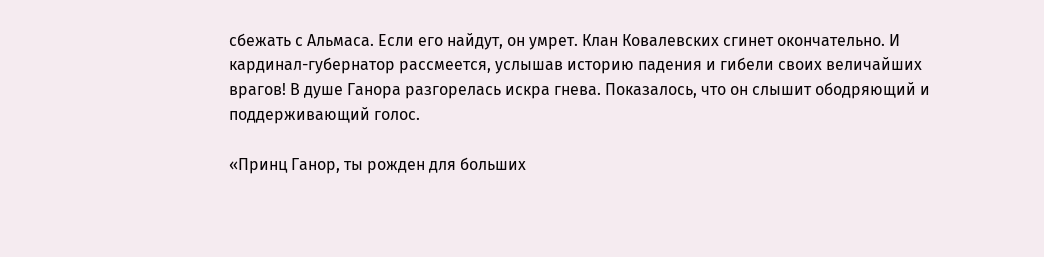сбежать с Альмаса. Если его найдут, он умрет. Клан Ковалевских сгинет окончательно. И кардинал-губернатор рассмеется, услышав историю падения и гибели своих величайших врагов! В душе Ганора разгорелась искра гнева. Показалось, что он слышит ободряющий и поддерживающий голос.

«Принц Ганор, ты рожден для больших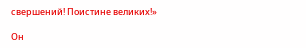свершений! Поистине великих!»

Он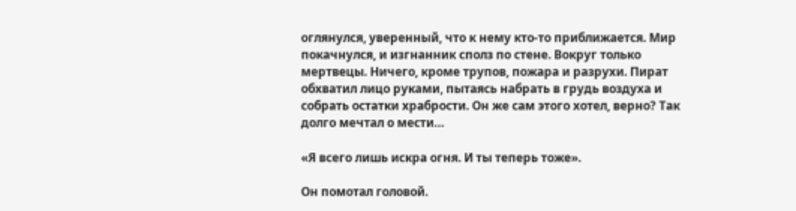оглянулся, уверенный, что к нему кто-то приближается. Мир покачнулся, и изгнанник сполз по стене. Вокруг только мертвецы. Ничего, кроме трупов, пожара и разрухи. Пират обхватил лицо руками, пытаясь набрать в грудь воздуха и собрать остатки храбрости. Он же сам этого хотел, верно? Так долго мечтал о мести…

«Я всего лишь искра огня. И ты теперь тоже».

Он помотал головой.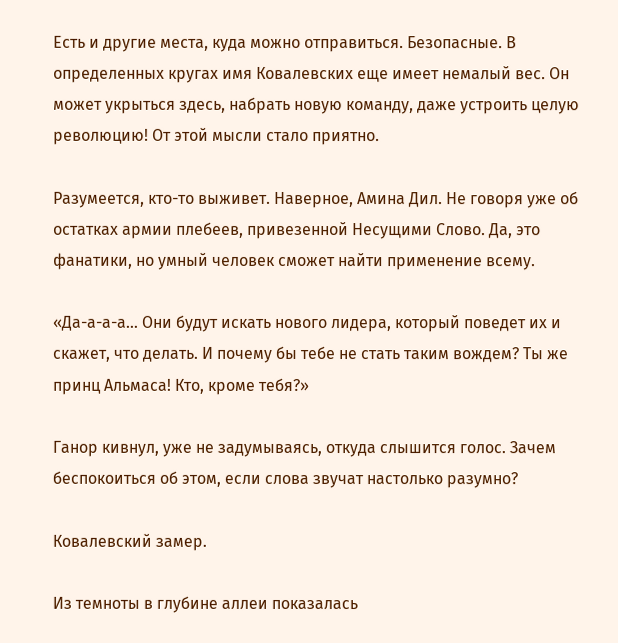Есть и другие места, куда можно отправиться. Безопасные. В определенных кругах имя Ковалевских еще имеет немалый вес. Он может укрыться здесь, набрать новую команду, даже устроить целую революцию! От этой мысли стало приятно.

Разумеется, кто-то выживет. Наверное, Амина Дил. Не говоря уже об остатках армии плебеев, привезенной Несущими Слово. Да, это фанатики, но умный человек сможет найти применение всему.

«Да-а-а-а… Они будут искать нового лидера, который поведет их и скажет, что делать. И почему бы тебе не стать таким вождем? Ты же принц Альмаса! Кто, кроме тебя?»

Ганор кивнул, уже не задумываясь, откуда слышится голос. Зачем беспокоиться об этом, если слова звучат настолько разумно?

Ковалевский замер.

Из темноты в глубине аллеи показалась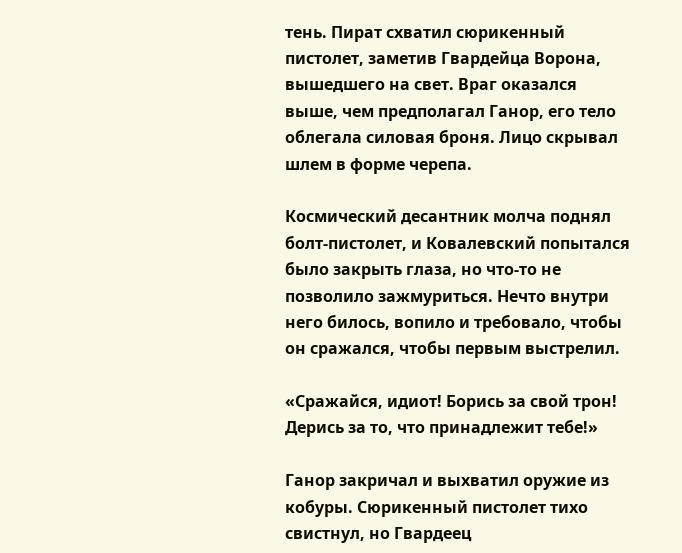тень. Пират схватил сюрикенный пистолет, заметив Гвардейца Ворона, вышедшего на свет. Враг оказался выше, чем предполагал Ганор, его тело облегала силовая броня. Лицо скрывал шлем в форме черепа.

Космический десантник молча поднял болт-пистолет, и Ковалевский попытался было закрыть глаза, но что-то не позволило зажмуриться. Нечто внутри него билось, вопило и требовало, чтобы он сражался, чтобы первым выстрелил.

«Сражайся, идиот! Борись за свой трон! Дерись за то, что принадлежит тебе!»

Ганор закричал и выхватил оружие из кобуры. Сюрикенный пистолет тихо свистнул, но Гвардеец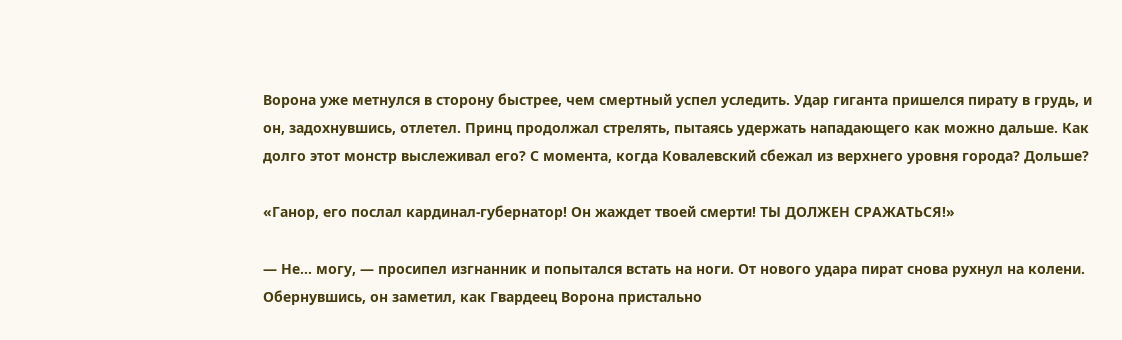Ворона уже метнулся в сторону быстрее, чем смертный успел уследить. Удар гиганта пришелся пирату в грудь, и он, задохнувшись, отлетел. Принц продолжал стрелять, пытаясь удержать нападающего как можно дальше. Как долго этот монстр выслеживал его? С момента, когда Ковалевский сбежал из верхнего уровня города? Дольше?

«Ганор, его послал кардинал-губернатор! Он жаждет твоей смерти! ТЫ ДОЛЖЕН СРАЖАТЬСЯ!»

— Не… могу, — просипел изгнанник и попытался встать на ноги. От нового удара пират снова рухнул на колени. Обернувшись, он заметил, как Гвардеец Ворона пристально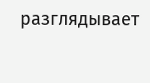разглядывает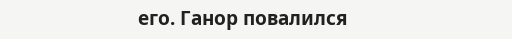его. Ганор повалился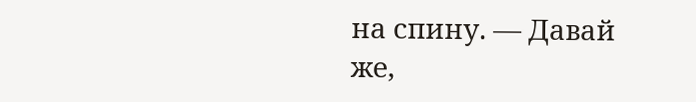на спину. — Давай же,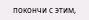покончи с этим,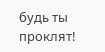будь ты проклят!